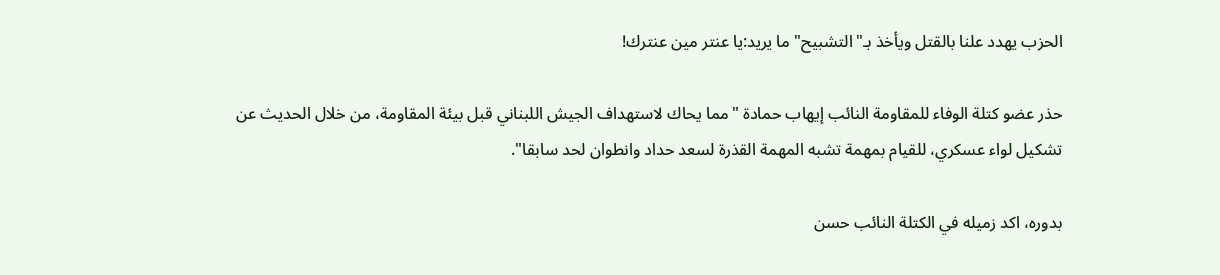الحزب يهدد علنا بالقتل ويأخذ بـ"التشبيح" ما يريد:يا عنتر مين عنترك!

حذر عضو كتلة الوفاء للمقاومة النائب إيهاب حمادة "مما يحاك لاستهداف الجيش اللبناني قبل بيئة المقاومة، من خلال الحديث عن تشكيل لواء عسكري، للقيام بمهمة تشبه المهمة القذرة لسعد حداد وانطوان لحد سابقا".

بدوره، اكد زميله في الكتلة النائب حسن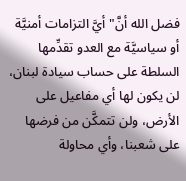فضل الله أنَّ" أيَّ التزامات أمنيَّة أو سياسيَّة مع العدو تقدِّمها السلطة على حساب سيادة لبنان، لن يكون لها أي مفاعيل على الأرض، ولن تتمكَّن من فرضها على شعبنا، وأي محاولة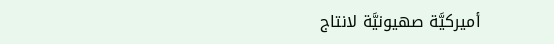أميركيَّة صهيونيَّة لانتاج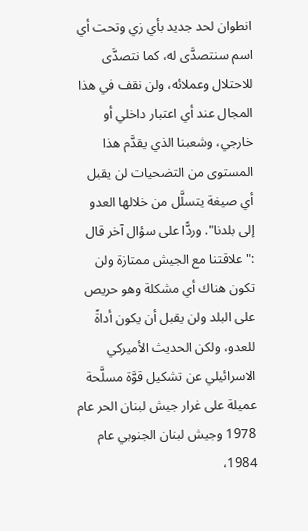انطوان لحد جديد بأي زي وتحت أي اسم سنتصدَّى له، كما نتصدَّى للاحتلال وعملائه، ولن نقف في هذا المجال عند أي اعتبار داخلي أو خارجي، وشعبنا الذي يقدَّم هذا المستوى من التضحيات لن يقبل أي صيغة يتسلَّل من خلالها العدو إلى بلدنا". وردًّا على سؤال آخر قال :"علاقتنا مع الجيش ممتازة ولن تكون هناك أي مشكلة وهو حريص على البلد ولن يقبل أن يكون أداةً للعدو، ولكن الحديث الأميركي الاسرائيلي عن تشكيل قوَّة مسلَّحة عميلة على غرار جيش لبنان الحر عام 1978 وجيش لبنان الجنوبي عام 1984،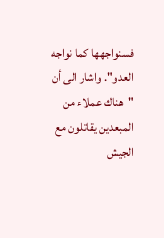فسنواجهها كما نواجه العدو". واشار الى أن "هناك عملاء من المبعدين يقاتلون مع الجيش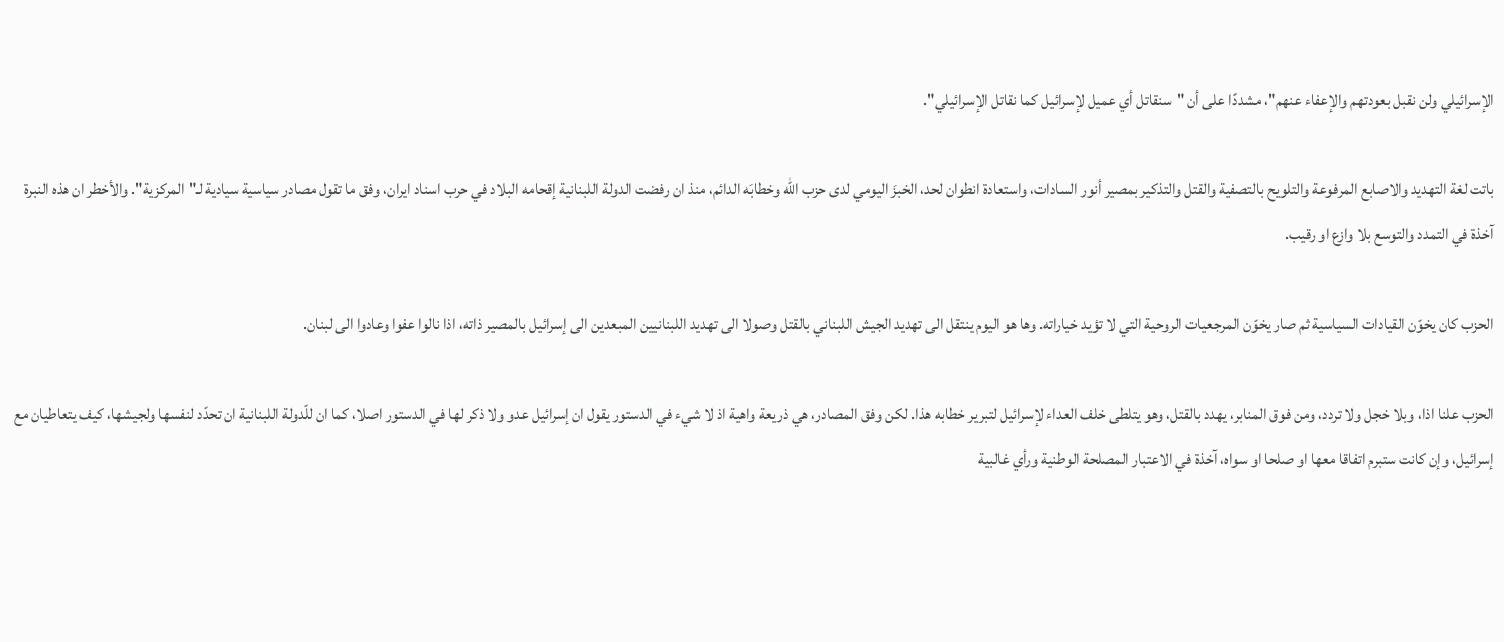الإسرائيلي ولن نقبل بعودتهم والإعفاء عنهم"، مشددًا على أن "سنقاتل أي عميل لإسرائيل كما نقاتل الإسرائيلي".

باتت لغة التهديد والاصابع المرفوعة والتلويح بالتصفية والقتل والتذكير بمصير أنور السادات، واستعادة انطوان لحد، الخبزَ اليومي لدى حزب الله وخطابَه الدائم، منذ ان رفضت الدولة اللبنانية إقحامه البلاد في حرب اسناد ايران، وفق ما تقول مصادر سياسية سيادية لـ"المركزية". والأخطر ان هذه النبرة آخذة في التمدد والتوسع بلا وازع او رقيب.

الحزب كان يخوّن القيادات السياسية ثم صار يخوّن المرجعيات الروحية التي لا تؤيد خياراته. وها هو اليوم ينتقل الى تهديد الجيش اللبناني بالقتل وصولا الى تهديد اللبنانيين المبعدين الى إسرائيل بالمصير ذاته، اذا نالوا عفوا وعادوا الى لبنان.

الحزب علنا اذا، وبلا خجل ولا تردد، ومن فوق المنابر، يهدد بالقتل، وهو يتلطى خلف العداء لإسرائيل لتبرير خطابه هذا. لكن وفق المصادر، هي ذريعة واهية اذ لا شيء في الدستور يقول ان إسرائيل عدو ولا ذكر لها في الدستور اصلا، كما ان للّدولة اللبنانية ان تحدّد لنفسها ولجيشها، كيف يتعاطيان مع إسرائيل، وإن كانت ستبرم اتفاقا معها او صلحا او سواه، آخذة في الاعتبار المصلحة الوطنية ورأي غالبية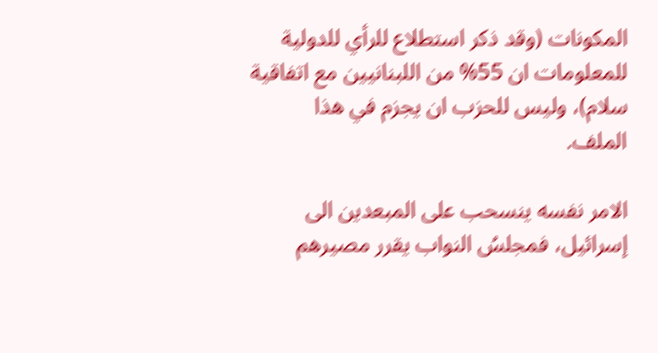المكونات (وقد ذكر استطلاع للرأي للدولية للمعلومات ان 55% من اللبنانيين مع اتفاقية سلام)، وليس للحزب ان يجزم في هذا الملف.

الامر نفسه ينسحب على المبعدين الى إسرائيل، فمجلسُ النواب يقرر مصيرهم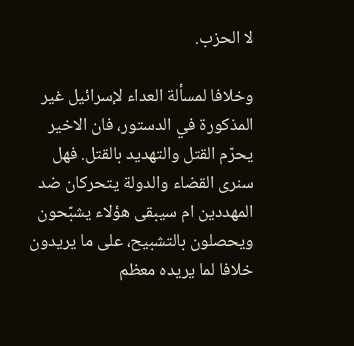لا الحزب.

وخلافا لمسألة العداء لإسرائيل غير المذكورة في الدستور، فان الاخير يحرّم القتل والتهديد بالقتل. فهل سنرى القضاء والدولة يتحركان ضد المهددين ام سيبقى هؤلاء يشبّحون ويحصلون بالتشبيح، على ما يريدون خلافا لما يريده معظم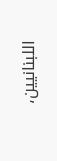اللبنانيين،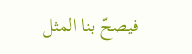فيصحّ بنا المثل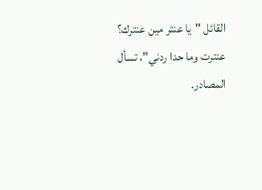القائل "يا عنتر مين عنترك؟ عنترت وما حدا ردني"، تسأل المصادر.